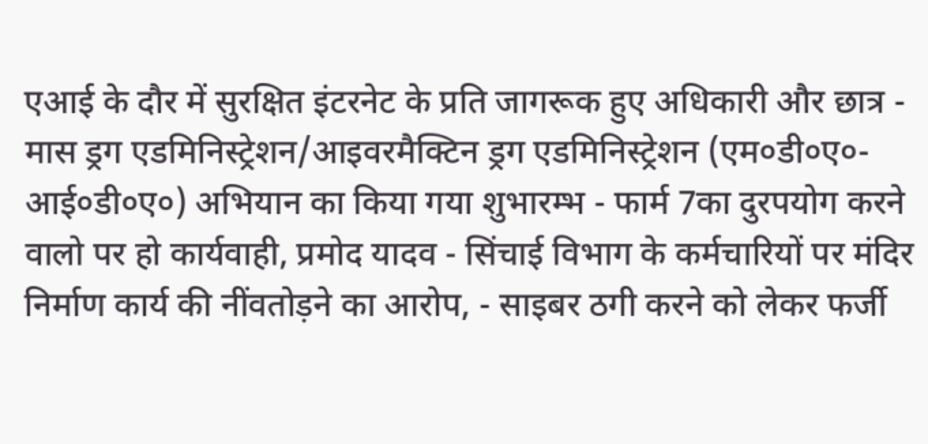एआई के दौर में सुरक्षित इंटरनेट के प्रति जागरूक हुए अधिकारी और छात्र - मास ड्रग एडमिनिस्ट्रेशन/आइवरमैक्टिन ड्रग एडमिनिस्ट्रेशन (एम०डी०ए०-आई०डी०ए०) अभियान का किया गया शुभारम्भ - फार्म 7का दुरपयोग करने वालो पर हो कार्यवाही, प्रमोद यादव - सिंचाई विभाग के कर्मचारियों पर मंदिर निर्माण कार्य की नींवतोड़ने का आरोप, - साइबर ठगी करने को लेकर फर्जी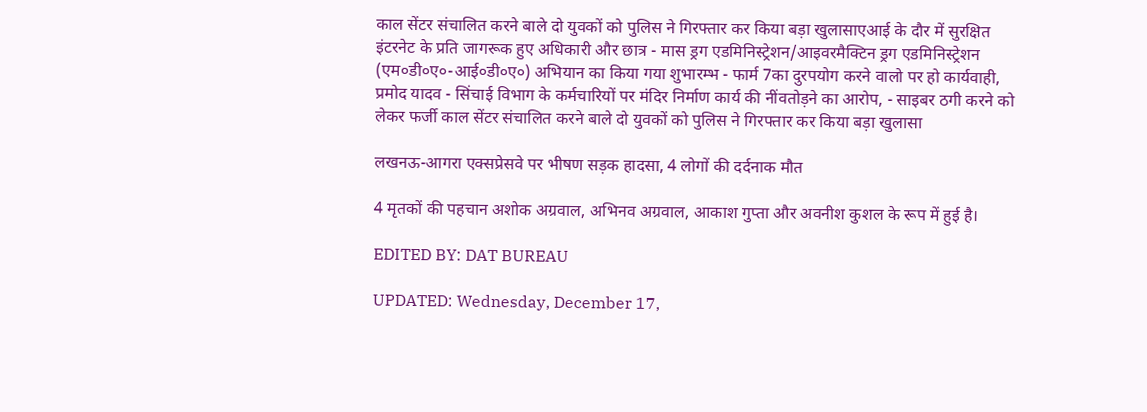काल सेंटर संचालित करने बाले दो युवकों को पुलिस ने गिरफ्तार कर किया बड़ा खुलासाएआई के दौर में सुरक्षित इंटरनेट के प्रति जागरूक हुए अधिकारी और छात्र - मास ड्रग एडमिनिस्ट्रेशन/आइवरमैक्टिन ड्रग एडमिनिस्ट्रेशन (एम०डी०ए०-आई०डी०ए०) अभियान का किया गया शुभारम्भ - फार्म 7का दुरपयोग करने वालो पर हो कार्यवाही, प्रमोद यादव - सिंचाई विभाग के कर्मचारियों पर मंदिर निर्माण कार्य की नींवतोड़ने का आरोप, - साइबर ठगी करने को लेकर फर्जी काल सेंटर संचालित करने बाले दो युवकों को पुलिस ने गिरफ्तार कर किया बड़ा खुलासा

लखनऊ-आगरा एक्सप्रेसवे पर भीषण सड़क हादसा, 4 लोगों की दर्दनाक मौत

4 मृतकों की पहचान अशोक अग्रवाल, अभिनव अग्रवाल, आकाश गुप्ता और अवनीश कुशल के रूप में हुई है।

EDITED BY: DAT BUREAU

UPDATED: Wednesday, December 17,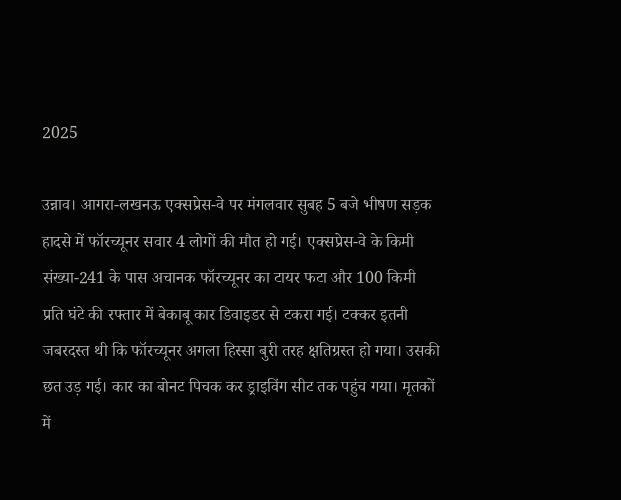2025

उन्नाव। आगरा-लखनऊ एक्सप्रेस-वे पर मंगलवार सुबह 5 बजे भीषण सड़क हादसे में फॉरच्यूनर सवार 4 लोगों की मौत हो गई। एक्सप्रेस-वे के किमी संख्या-241 के पास अचानक फॉरच्यूनर का टायर फटा और 100 किमी प्रति घंटे की रफ्तार में बेकाबू कार डिवाइडर से टकरा गई। टक्कर इतनी जबरदस्त थी कि फॉरच्यूनर अगला हिस्सा बुरी तरह क्षतिग्रस्त हो गया। उसकी छत उड़ गई। कार का बोनट पिचक कर ड्राइविंग सीट तक पहुंच गया। मृतकों में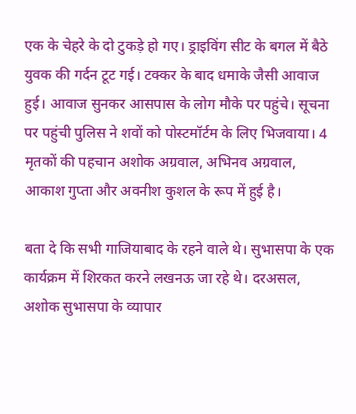एक के चेहरे के दो टुकड़े हो गए। ड्राइविंग सीट के बगल में बैठे युवक की गर्दन टूट गई। टक्कर के बाद धमाके जैसी आवाज हुई। आवाज सुनकर आसपास के लोग मौके पर पहुंचे। सूचना पर पहुंची पुलिस ने शवों को पोस्टमॉर्टम के लिए भिजवाया। 4 मृतकों की पहचान अशोक अग्रवाल, अभिनव अग्रवाल, आकाश गुप्ता और अवनीश कुशल के रूप में हुई है।

बता दे कि सभी गाजियाबाद के रहने वाले थे। सुभासपा के एक कार्यक्रम में शिरकत करने लखनऊ जा रहे थे। दरअसल, अशोक सुभासपा के व्यापार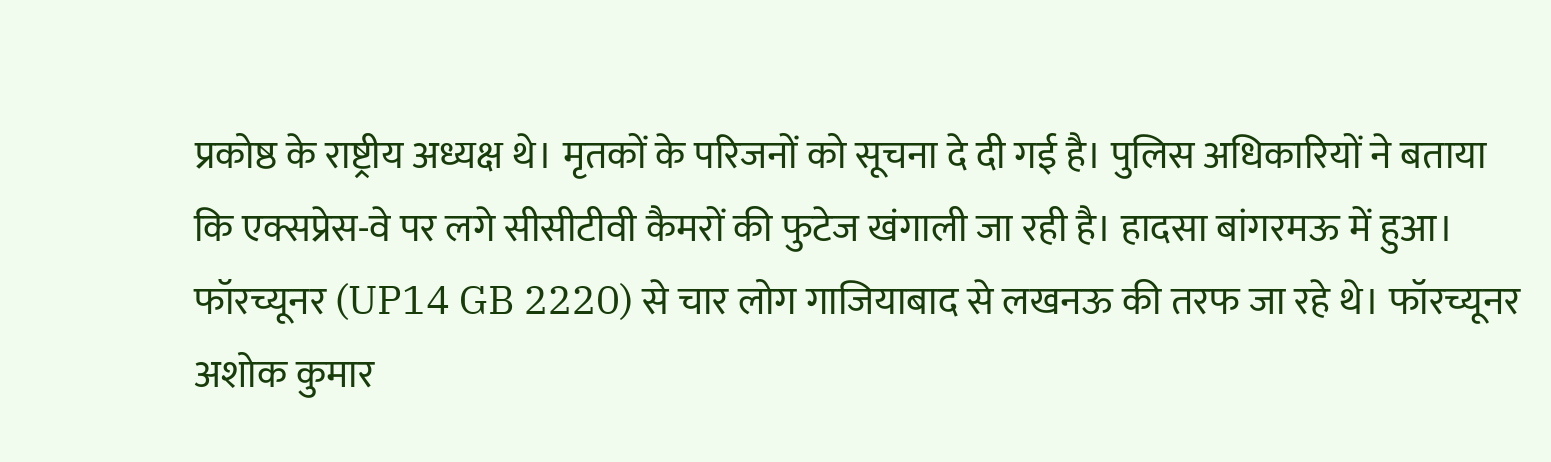प्रकोष्ठ के राष्ट्रीय अध्यक्ष थे। मृतकों के परिजनों को सूचना दे दी गई है। पुलिस अधिकारियों ने बताया कि एक्सप्रेस-वे पर लगे सीसीटीवी कैमरों की फुटेज खंगाली जा रही है। हादसा बांगरमऊ में हुआ। फॉरच्यूनर (UP14 GB 2220) से चार लोग गाजियाबाद से लखनऊ की तरफ जा रहे थे। फॉरच्यूनर अशोक कुमार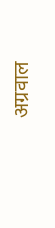अग्रवाल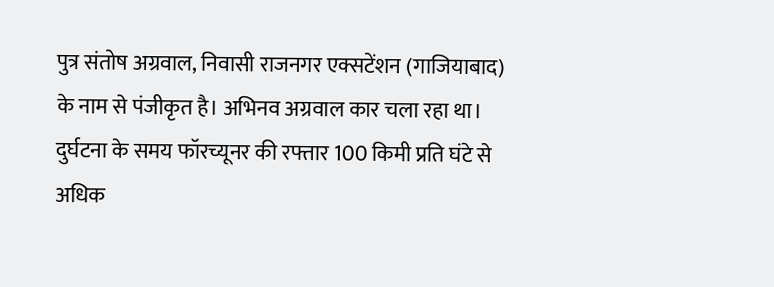पुत्र संतोष अग्रवाल, निवासी राजनगर एक्सटेंशन (गाजियाबाद) के नाम से पंजीकृत है। अभिनव अग्रवाल कार चला रहा था। दुर्घटना के समय फॉरच्यूनर की रफ्तार 100 किमी प्रति घंटे से अधिक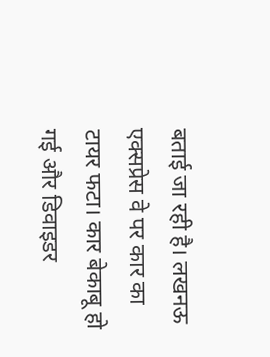बताई जा रही है। लखनऊ एक्सप्रेस वे पर कार का टायर फटा। कार बेकाबू हो गई और डिवाइडर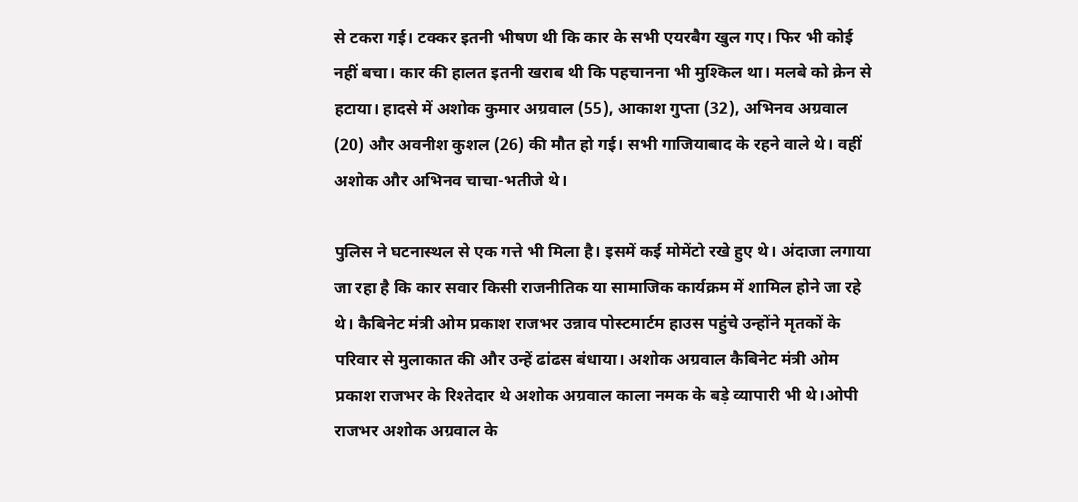से टकरा गई। टक्कर इतनी भीषण थी कि कार के सभी एयरबैग खुल गए। फिर भी कोई नहीं बचा। कार की हालत इतनी खराब थी कि पहचानना भी मुश्किल था। मलबे को क्रेन से हटाया। हादसे में अशोक कुमार अग्रवाल (55), आकाश गुप्ता (32), अभिनव अग्रवाल (20) और अवनीश कुशल (26) की मौत हो गई। सभी गाजियाबाद के रहने वाले थे। वहीं अशोक और अभिनव चाचा-भतीजे थे।

पुलिस ने घटनास्थल से एक गत्ते भी मिला है। इसमें कई मोमेंटो रखे हुए थे। अंदाजा लगाया जा रहा है कि कार सवार किसी राजनीतिक या सामाजिक कार्यक्रम में शामिल होने जा रहे थे। कैबिनेट मंत्री ओम प्रकाश राजभर उन्नाव पोस्टमार्टम हाउस पहुंचे उन्होंने मृतकों के परिवार से मुलाकात की और उन्हें ढांढस बंधाया। अशोक अग्रवाल कैबिनेट मंत्री ओम प्रकाश राजभर के रिश्तेदार थे अशोक अग्रवाल काला नमक के बड़े व्यापारी भी थे।ओपी राजभर अशोक अग्रवाल के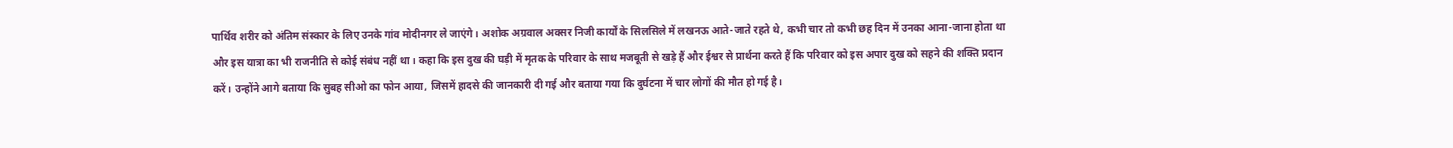पार्थिव शरीर को अंतिम संस्कार के लिए उनके गांव मोदीनगर ले जाएंगे। अशोक अग्रवाल अक्सर निजी कार्यों के सिलसिले में लखनऊ आते-जाते रहते थे, कभी चार तो कभी छह दिन में उनका आना-जाना होता था और इस यात्रा का भी राजनीति से कोई संबंध नहीं था। कहा कि इस दुख की घड़ी में मृतक के परिवार के साथ मजबूती से खड़े हैं और ईश्वर से प्रार्थना करते हैं कि परिवार को इस अपार दुख को सहने की शक्ति प्रदान करें। उन्होंने आगे बताया कि सुबह सीओ का फोन आया, जिसमें हादसे की जानकारी दी गई और बताया गया कि दुर्घटना में चार लोगों की मौत हो गई है।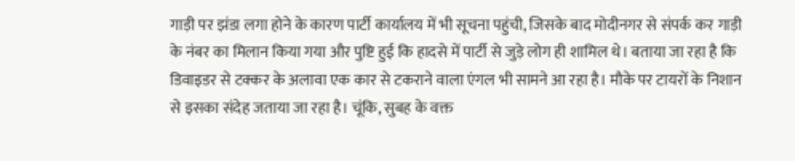गाड़ी पर झंडा लगा होने के कारण पार्टी कार्यालय में भी सूचना पहुंची, जिसके बाद मोदीनगर से संपर्क कर गाड़ी के नंबर का मिलान किया गया और पुष्टि हुई कि हादसे में पार्टी से जुड़े लोग ही शामिल थे। बताया जा रहा है कि डिवाइडर से टक्कर के अलावा एक कार से टकराने वाला एंगल भी सामने आ रहा है। मौके पर टायरों के निशान से इसका संदेह जताया जा रहा है। चूंकि, सुबह के वक्त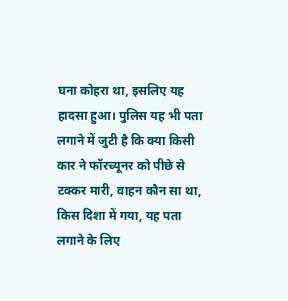घना कोहरा था, इसलिए यह हादसा हुआ। पुलिस यह भी पता लगाने में जुटी है कि क्या किसी कार ने फॉरच्यूनर को पीछे से टक्कर मारी, वाहन कौन सा था, किस दिशा में गया, यह पता लगाने के लिए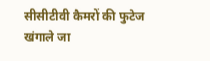सीसीटीवी कैमरों की फुटेज खंगाले जा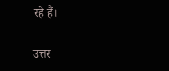रहे हैं।

उत्तर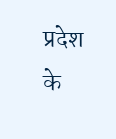प्रदेश के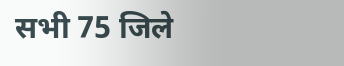सभी 75 जिले